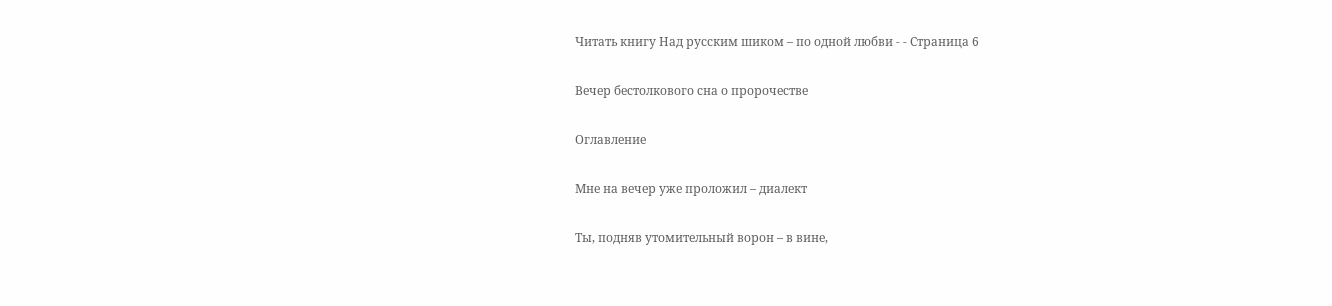Читать книгу Над русским шиком – по одной любви - - Страница 6

Вечер бестолкового сна о пророчестве

Оглавление

Мне на вечер уже проложил – диалект

Ты, подняв утомительный ворон – в вине,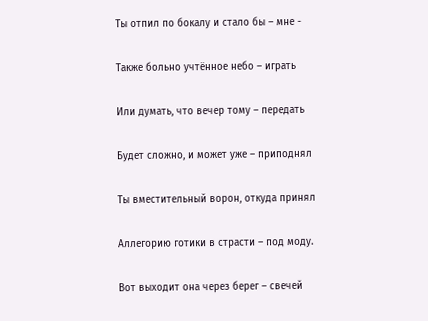Ты отпил по бокалу и стало бы – мне -

Также больно учтённое небо – играть

Или думать, что вечер тому – передать

Будет сложно, и может уже – приподнял

Ты вместительный ворон, откуда принял

Аллегорию готики в страсти – под моду.

Вот выходит она через берег – свечей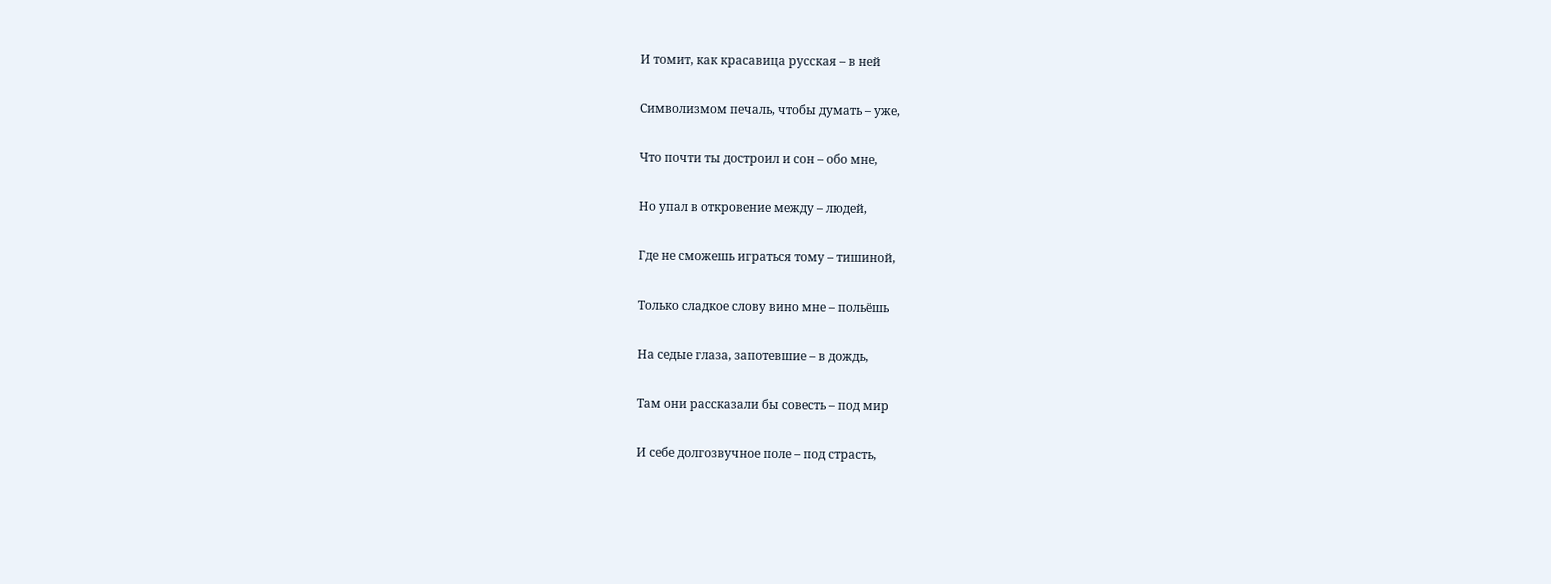И томит, как красавица русская – в ней

Символизмом печаль, чтобы думать – уже,

Что почти ты достроил и сон – обо мне,

Но упал в откровение между – людей,

Где не сможешь играться тому – тишиной,

Только сладкое слову вино мне – польёшь

На седые глаза, запотевшие – в дождь,

Там они рассказали бы совесть – под мир

И себе долгозвучное поле – под страсть,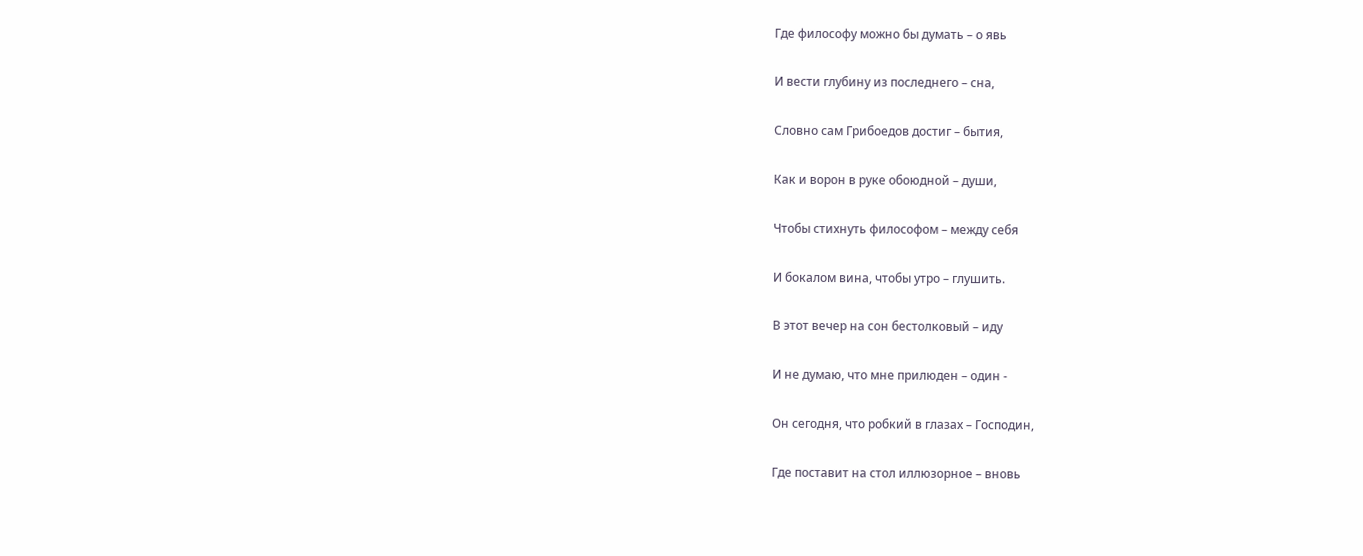Где философу можно бы думать – о явь

И вести глубину из последнего – сна,

Словно сам Грибоедов достиг – бытия,

Как и ворон в руке обоюдной – души,

Чтобы стихнуть философом – между себя

И бокалом вина, чтобы утро – глушить.

В этот вечер на сон бестолковый – иду

И не думаю, что мне прилюден – один -

Он сегодня, что робкий в глазах – Господин,

Где поставит на стол иллюзорное – вновь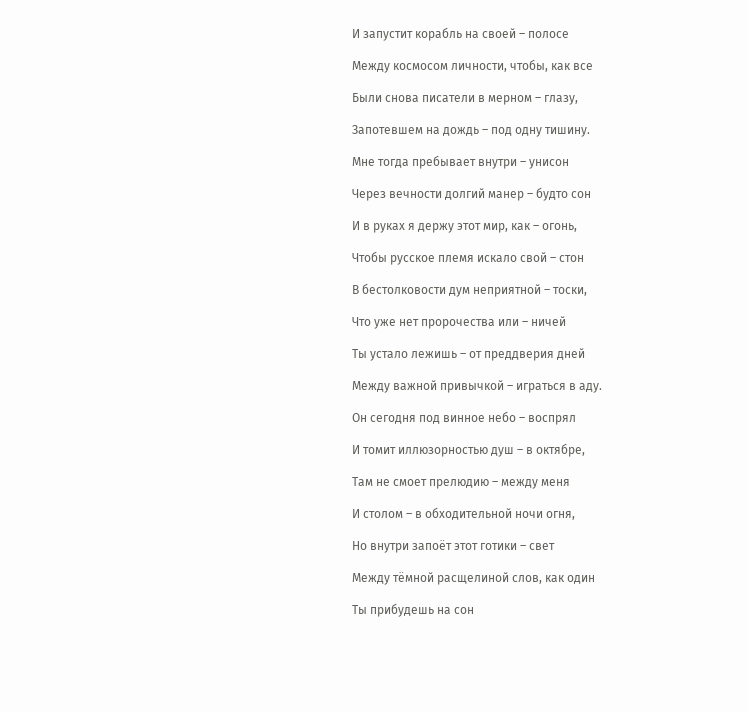И запустит корабль на своей – полосе

Между космосом личности, чтобы, как все

Были снова писатели в мерном – глазу,

Запотевшем на дождь – под одну тишину.

Мне тогда пребывает внутри – унисон

Через вечности долгий манер – будто сон

И в руках я держу этот мир, как – огонь,

Чтобы русское племя искало свой – стон

В бестолковости дум неприятной – тоски,

Что уже нет пророчества или – ничей

Ты устало лежишь – от преддверия дней

Между важной привычкой – играться в аду.

Он сегодня под винное небо – воспрял

И томит иллюзорностью душ – в октябре,

Там не смоет прелюдию – между меня

И столом – в обходительной ночи огня,

Но внутри запоёт этот готики – свет

Между тёмной расщелиной слов, как один

Ты прибудешь на сон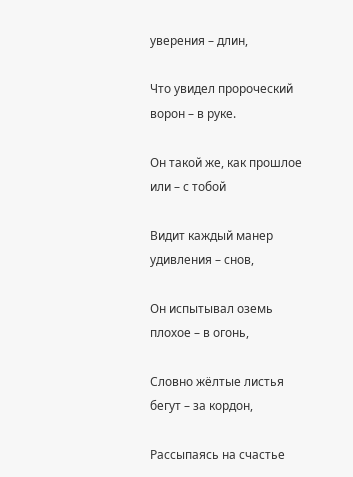уверения – длин,

Что увидел пророческий ворон – в руке.

Он такой же, как прошлое или – с тобой

Видит каждый манер удивления – снов,

Он испытывал оземь плохое – в огонь,

Словно жёлтые листья бегут – за кордон,

Рассыпаясь на счастье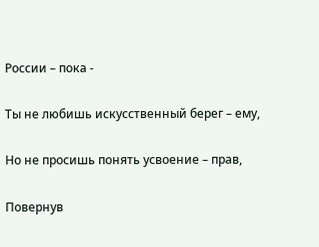России – пока -

Ты не любишь искусственный берег – ему,

Но не просишь понять усвоение – прав,

Повернув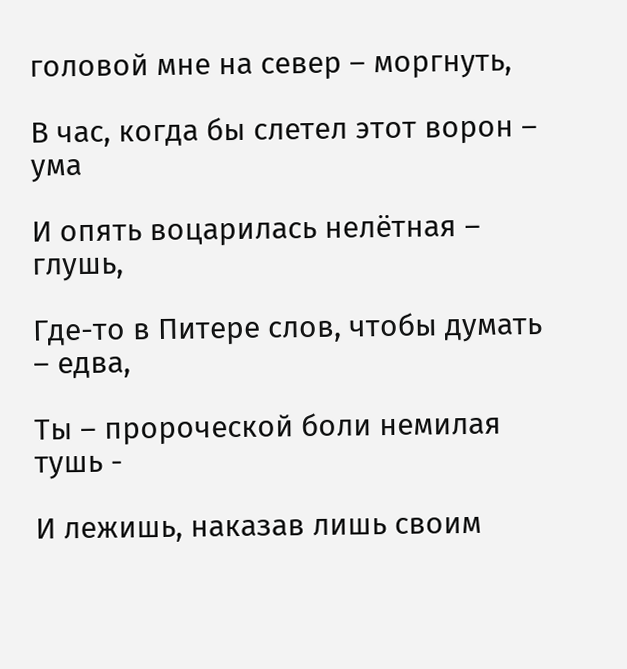головой мне на север – моргнуть,

В час, когда бы слетел этот ворон – ума

И опять воцарилась нелётная – глушь,

Где-то в Питере слов, чтобы думать – едва,

Ты – пророческой боли немилая тушь -

И лежишь, наказав лишь своим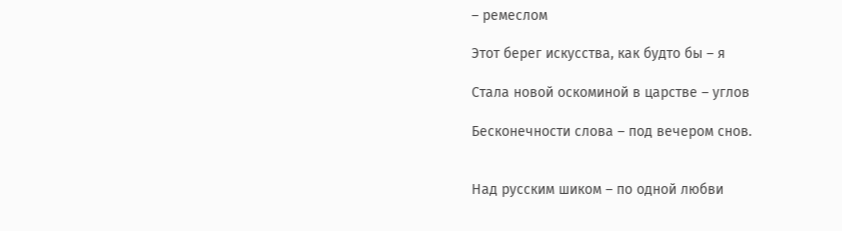– ремеслом

Этот берег искусства, как будто бы – я

Стала новой оскоминой в царстве – углов

Бесконечности слова – под вечером снов.


Над русским шиком – по одной любви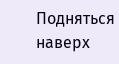Подняться наверх